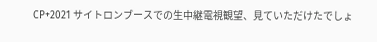CP+2021 サイトロンブースでの生中継電視観望、見ていただけたでしょ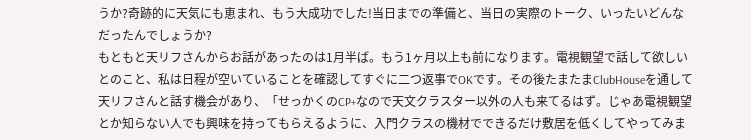うか?奇跡的に天気にも恵まれ、もう大成功でした!当日までの準備と、当日の実際のトーク、いったいどんなだったんでしょうか?
もともと天リフさんからお話があったのは1月半ば。もう1ヶ月以上も前になります。電視観望で話して欲しいとのこと、私は日程が空いていることを確認してすぐに二つ返事でOKです。その後たまたまClubHouseを通して天リフさんと話す機会があり、「せっかくのCP+なので天文クラスター以外の人も来てるはず。じゃあ電視観望とか知らない人でも興味を持ってもらえるように、入門クラスの機材でできるだけ敷居を低くしてやってみま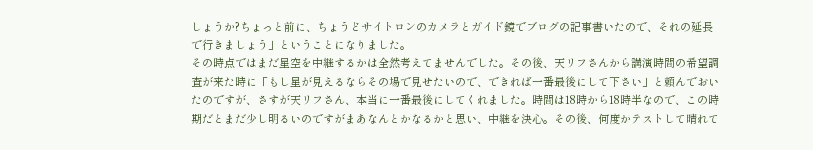しょうか?ちょっと前に、ちょうどサイトロンのカメラとガイド鏡でブログの記事書いたので、それの延長で行きましょう」ということになりました。
その時点ではまだ星空を中継するかは全然考えてませんでした。その後、天リフさんから講演時間の希望調査が来た時に「もし星が見えるならその場で見せたいので、できれば一番最後にして下さい」と頼んでおいたのですが、さすが天リフさん、本当に一番最後にしてくれました。時間は18時から18時半なので、この時期だとまだ少し明るいのですがまあなんとかなるかと思い、中継を決心。その後、何度かテストして晴れて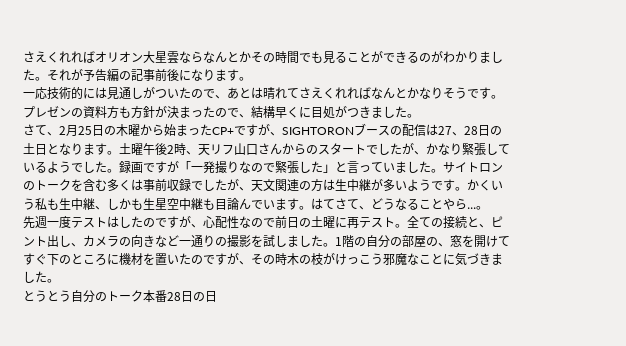さえくれればオリオン大星雲ならなんとかその時間でも見ることができるのがわかりました。それが予告編の記事前後になります。
一応技術的には見通しがついたので、あとは晴れてさえくれればなんとかなりそうです。プレゼンの資料方も方針が決まったので、結構早くに目処がつきました。
さて、2月25日の木曜から始まったCP+ですが、SIGHTORONブースの配信は27、28日の土日となります。土曜午後2時、天リフ山口さんからのスタートでしたが、かなり緊張しているようでした。録画ですが「一発撮りなので緊張した」と言っていました。サイトロンのトークを含む多くは事前収録でしたが、天文関連の方は生中継が多いようです。かくいう私も生中継、しかも生星空中継も目論んでいます。はてさて、どうなることやら...。
先週一度テストはしたのですが、心配性なので前日の土曜に再テスト。全ての接続と、ピント出し、カメラの向きなど一通りの撮影を試しました。1階の自分の部屋の、窓を開けてすぐ下のところに機材を置いたのですが、その時木の枝がけっこう邪魔なことに気づきました。
とうとう自分のトーク本番28日の日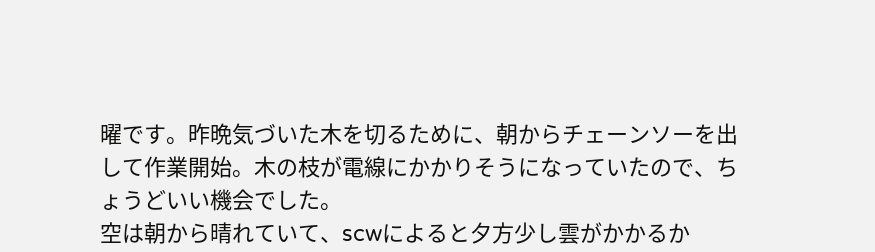曜です。昨晩気づいた木を切るために、朝からチェーンソーを出して作業開始。木の枝が電線にかかりそうになっていたので、ちょうどいい機会でした。
空は朝から晴れていて、scwによると夕方少し雲がかかるか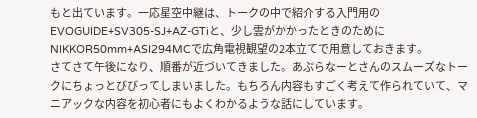もと出ています。一応星空中継は、トークの中で紹介する入門用のEVOGUIDE+SV305-SJ+AZ-GTiと、少し雲がかかったときのためにNIKKOR50mm+ASI294MCで広角電視観望の2本立てで用意しておきます。
さてさて午後になり、順番が近づいてきました。あぷらなーとさんのスムーズなトークにちょっとびびってしまいました。もちろん内容もすごく考えて作られていて、マニアックな内容を初心者にもよくわかるような話にしています。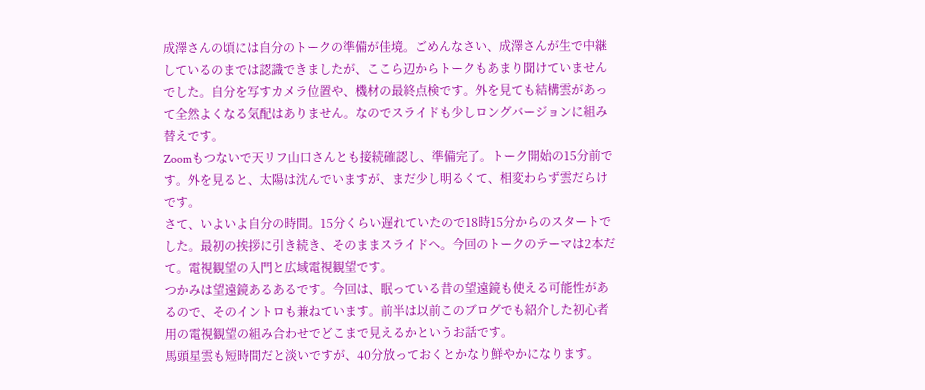成澤さんの頃には自分のトークの準備が佳境。ごめんなさい、成澤さんが生で中継しているのまでは認識できましたが、ここら辺からトークもあまり聞けていませんでした。自分を写すカメラ位置や、機材の最終点検です。外を見ても結構雲があって全然よくなる気配はありません。なのでスライドも少しロングバージョンに組み替えです。
Zoomもつないで天リフ山口さんとも接続確認し、準備完了。トーク開始の15分前です。外を見ると、太陽は沈んでいますが、まだ少し明るくて、相変わらず雲だらけです。
さて、いよいよ自分の時間。15分くらい遅れていたので18時15分からのスタートでした。最初の挨拶に引き続き、そのままスライドへ。今回のトークのテーマは2本だて。電視観望の入門と広域電視観望です。
つかみは望遠鏡あるあるです。今回は、眠っている昔の望遠鏡も使える可能性があるので、そのイントロも兼ねています。前半は以前このブログでも紹介した初心者用の電視観望の組み合わせでどこまで見えるかというお話です。
馬頭星雲も短時間だと淡いですが、40分放っておくとかなり鮮やかになります。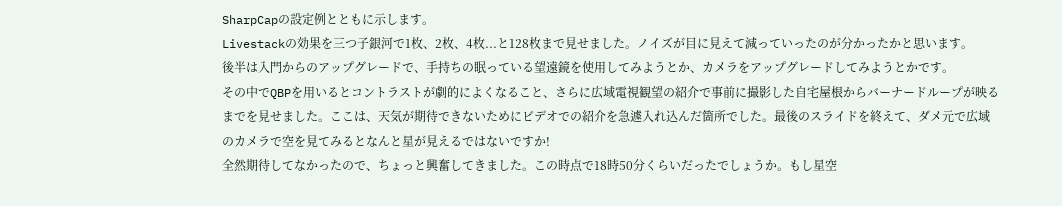SharpCapの設定例とともに示します。
Livestackの効果を三つ子銀河で1枚、2枚、4枚...と128枚まで見せました。ノイズが目に見えて減っていったのが分かったかと思います。
後半は入門からのアップグレードで、手持ちの眠っている望遠鏡を使用してみようとか、カメラをアップグレードしてみようとかです。
その中でQBPを用いるとコントラストが劇的によくなること、さらに広域電視観望の紹介で事前に撮影した自宅屋根からバーナードループが映るまでを見せました。ここは、天気が期待できないためにビデオでの紹介を急遽入れ込んだ箇所でした。最後のスライドを終えて、ダメ元で広域のカメラで空を見てみるとなんと星が見えるではないですか!
全然期待してなかったので、ちょっと興奮してきました。この時点で18時50分くらいだったでしょうか。もし星空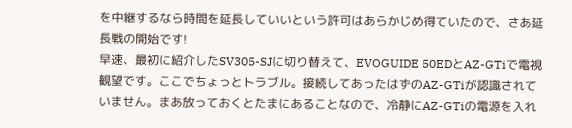を中継するなら時間を延長していいという許可はあらかじめ得ていたので、さあ延長戦の開始です!
早速、最初に紹介したSV305-SJに切り替えて、EVOGUIDE 50EDとAZ-GTiで電視観望です。ここでちょっとトラブル。接続してあったはずのAZ-GTiが認識されていません。まあ放っておくとたまにあることなので、冷静にAZ-GTiの電源を入れ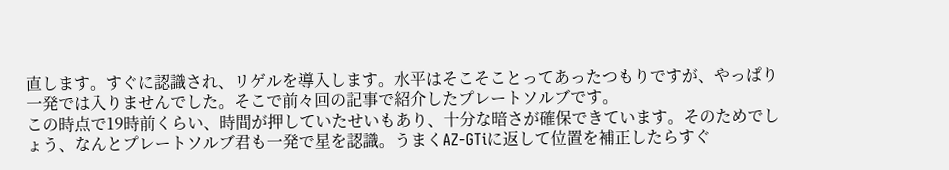直します。すぐに認識され、リゲルを導入します。水平はそこそことってあったつもりですが、やっぱり一発では入りませんでした。そこで前々回の記事で紹介したプレートソルブです。
この時点で19時前くらい、時間が押していたせいもあり、十分な暗さが確保できています。そのためでしょう、なんとプレートソルブ君も一発で星を認識。うまくAZ-GTiに返して位置を補正したらすぐ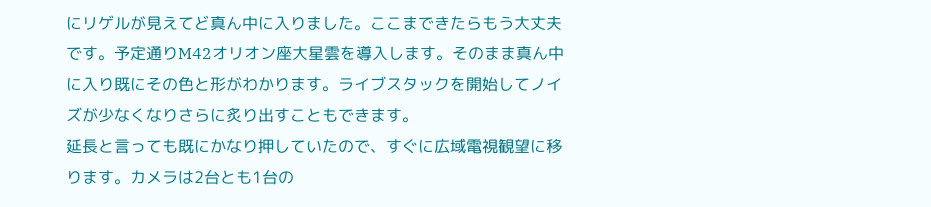にリゲルが見えてど真ん中に入りました。ここまできたらもう大丈夫です。予定通りM42オリオン座大星雲を導入します。そのまま真ん中に入り既にその色と形がわかります。ライブスタックを開始してノイズが少なくなりさらに炙り出すこともできます。
延長と言っても既にかなり押していたので、すぐに広域電視観望に移ります。カメラは2台とも1台の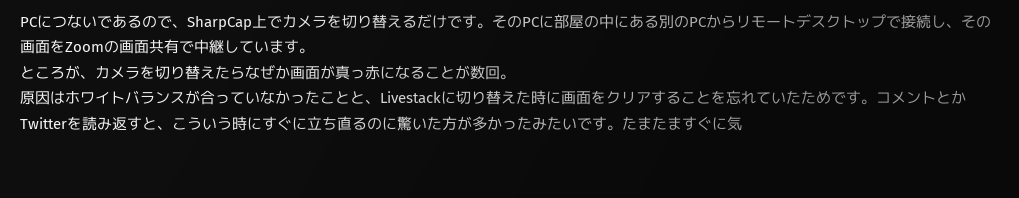PCにつないであるので、SharpCap上でカメラを切り替えるだけです。そのPCに部屋の中にある別のPCからリモートデスクトップで接続し、その画面をZoomの画面共有で中継しています。
ところが、カメラを切り替えたらなぜか画面が真っ赤になることが数回。
原因はホワイトバランスが合っていなかったことと、Livestackに切り替えた時に画面をクリアすることを忘れていたためです。コメントとかTwitterを読み返すと、こういう時にすぐに立ち直るのに驚いた方が多かったみたいです。たまたますぐに気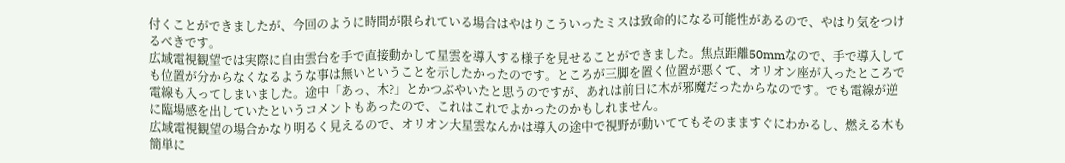付くことができましたが、今回のように時間が限られている場合はやはりこういったミスは致命的になる可能性があるので、やはり気をつけるべきです。
広域電視観望では実際に自由雲台を手で直接動かして星雲を導入する様子を見せることができました。焦点距離50mmなので、手で導入しても位置が分からなくなるような事は無いということを示したかったのです。ところが三脚を置く位置が悪くて、オリオン座が入ったところで電線も入ってしまいました。途中「あっ、木?」とかつぶやいたと思うのですが、あれは前日に木が邪魔だったからなのです。でも電線が逆に臨場感を出していたというコメントもあったので、これはこれでよかったのかもしれません。
広域電視観望の場合かなり明るく見えるので、オリオン大星雲なんかは導入の途中で視野が動いててもそのまますぐにわかるし、燃える木も簡単に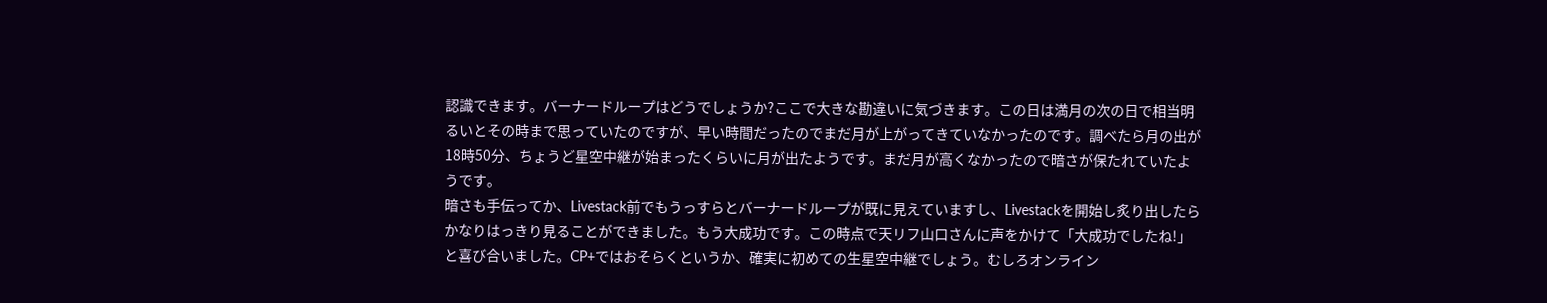認識できます。バーナードループはどうでしょうか?ここで大きな勘違いに気づきます。この日は満月の次の日で相当明るいとその時まで思っていたのですが、早い時間だったのでまだ月が上がってきていなかったのです。調べたら月の出が18時50分、ちょうど星空中継が始まったくらいに月が出たようです。まだ月が高くなかったので暗さが保たれていたようです。
暗さも手伝ってか、Livestack前でもうっすらとバーナードループが既に見えていますし、Livestackを開始し炙り出したらかなりはっきり見ることができました。もう大成功です。この時点で天リフ山口さんに声をかけて「大成功でしたね!」と喜び合いました。CP+ではおそらくというか、確実に初めての生星空中継でしょう。むしろオンライン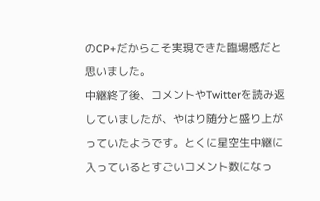のCP+だからこそ実現できた臨場感だと思いました。
中継終了後、コメントやTwitterを読み返していましたが、やはり随分と盛り上がっていたようです。とくに星空生中継に入っているとすごいコメント数になっ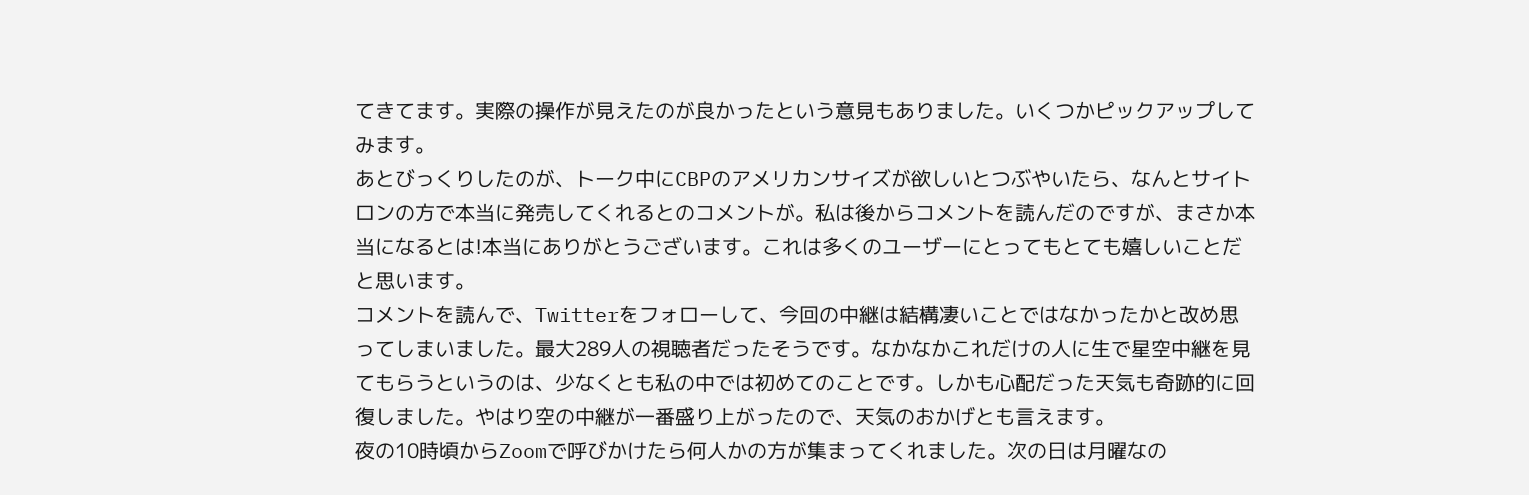てきてます。実際の操作が見えたのが良かったという意見もありました。いくつかピックアップしてみます。
あとびっくりしたのが、トーク中にCBPのアメリカンサイズが欲しいとつぶやいたら、なんとサイトロンの方で本当に発売してくれるとのコメントが。私は後からコメントを読んだのですが、まさか本当になるとは!本当にありがとうございます。これは多くのユーザーにとってもとても嬉しいことだと思います。
コメントを読んで、Twitterをフォローして、今回の中継は結構凄いことではなかったかと改め思ってしまいました。最大289人の視聴者だったそうです。なかなかこれだけの人に生で星空中継を見てもらうというのは、少なくとも私の中では初めてのことです。しかも心配だった天気も奇跡的に回復しました。やはり空の中継が一番盛り上がったので、天気のおかげとも言えます。
夜の10時頃からZoomで呼びかけたら何人かの方が集まってくれました。次の日は月曜なの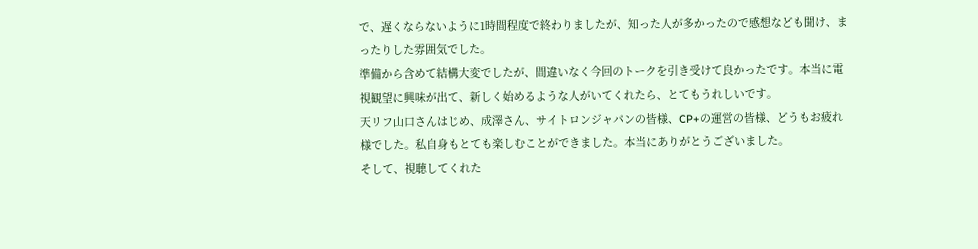で、遅くならないように1時間程度で終わりましたが、知った人が多かったので感想なども聞け、まったりした雰囲気でした。
準備から含めて結構大変でしたが、間違いなく今回のトークを引き受けて良かったです。本当に電視観望に興味が出て、新しく始めるような人がいてくれたら、とてもうれしいです。
天リフ山口さんはじめ、成澤さん、サイトロンジャパンの皆様、CP+の運営の皆様、どうもお疲れ様でした。私自身もとても楽しむことができました。本当にありがとうございました。
そして、視聴してくれた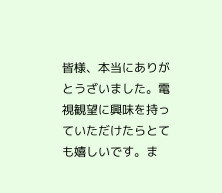皆様、本当にありがとうざいました。電視観望に興味を持っていただけたらとても嬉しいです。ま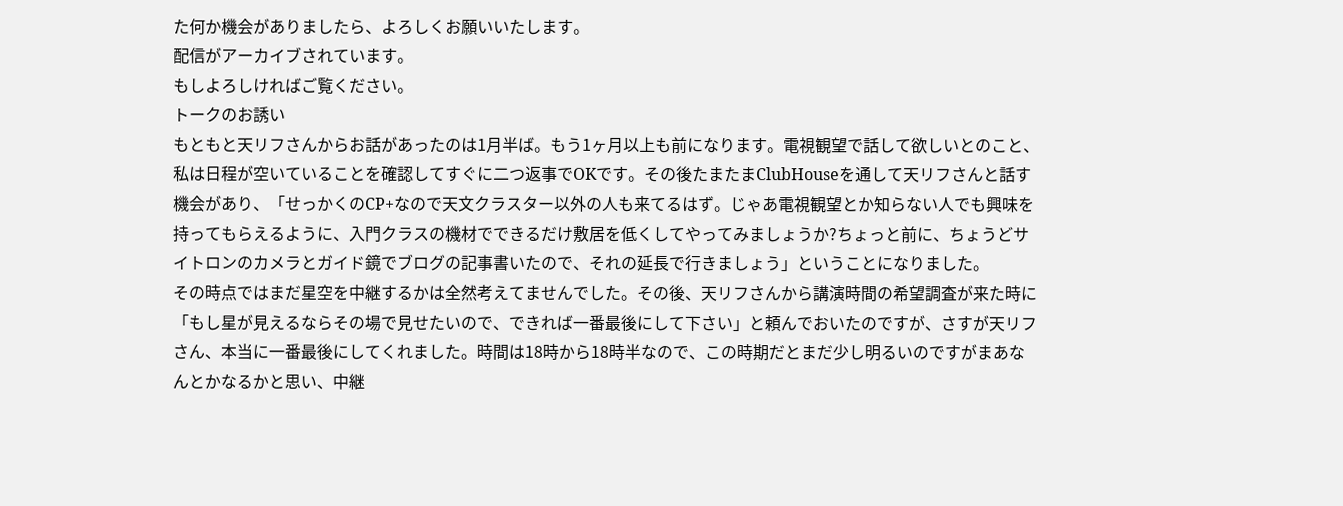た何か機会がありましたら、よろしくお願いいたします。
配信がアーカイブされています。
もしよろしければご覧ください。
トークのお誘い
もともと天リフさんからお話があったのは1月半ば。もう1ヶ月以上も前になります。電視観望で話して欲しいとのこと、私は日程が空いていることを確認してすぐに二つ返事でOKです。その後たまたまClubHouseを通して天リフさんと話す機会があり、「せっかくのCP+なので天文クラスター以外の人も来てるはず。じゃあ電視観望とか知らない人でも興味を持ってもらえるように、入門クラスの機材でできるだけ敷居を低くしてやってみましょうか?ちょっと前に、ちょうどサイトロンのカメラとガイド鏡でブログの記事書いたので、それの延長で行きましょう」ということになりました。
その時点ではまだ星空を中継するかは全然考えてませんでした。その後、天リフさんから講演時間の希望調査が来た時に「もし星が見えるならその場で見せたいので、できれば一番最後にして下さい」と頼んでおいたのですが、さすが天リフさん、本当に一番最後にしてくれました。時間は18時から18時半なので、この時期だとまだ少し明るいのですがまあなんとかなるかと思い、中継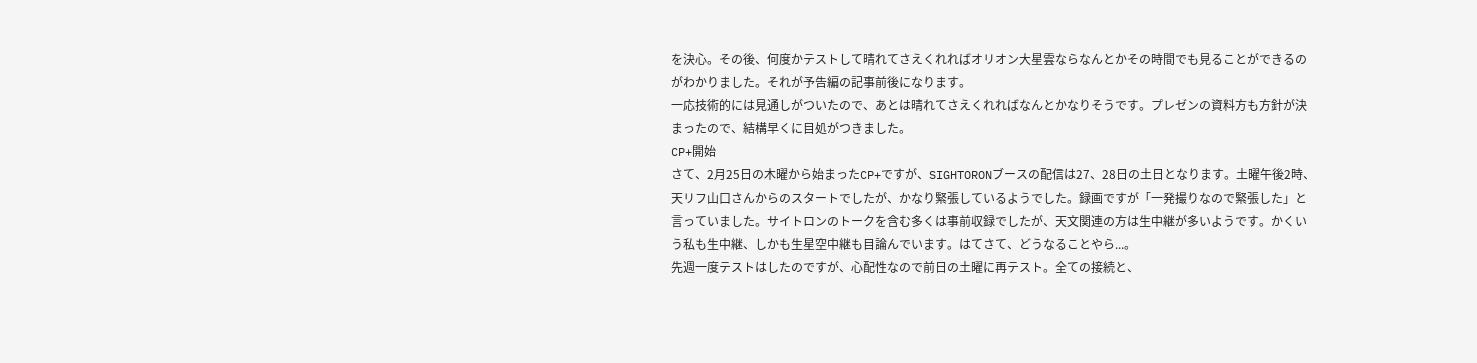を決心。その後、何度かテストして晴れてさえくれればオリオン大星雲ならなんとかその時間でも見ることができるのがわかりました。それが予告編の記事前後になります。
一応技術的には見通しがついたので、あとは晴れてさえくれればなんとかなりそうです。プレゼンの資料方も方針が決まったので、結構早くに目処がつきました。
CP+開始
さて、2月25日の木曜から始まったCP+ですが、SIGHTORONブースの配信は27、28日の土日となります。土曜午後2時、天リフ山口さんからのスタートでしたが、かなり緊張しているようでした。録画ですが「一発撮りなので緊張した」と言っていました。サイトロンのトークを含む多くは事前収録でしたが、天文関連の方は生中継が多いようです。かくいう私も生中継、しかも生星空中継も目論んでいます。はてさて、どうなることやら...。
先週一度テストはしたのですが、心配性なので前日の土曜に再テスト。全ての接続と、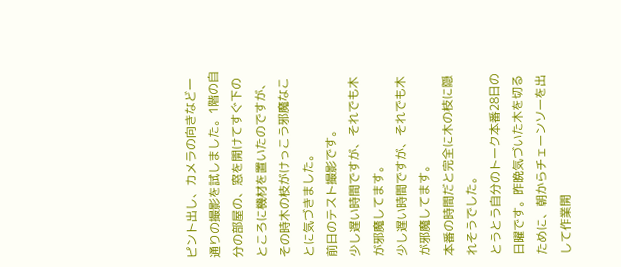ピント出し、カメラの向きなど一通りの撮影を試しました。1階の自分の部屋の、窓を開けてすぐ下のところに機材を置いたのですが、その時木の枝がけっこう邪魔なことに気づきました。
前日のテスト撮影です。
少し遅い時間ですが、それでも木が邪魔してます。
少し遅い時間ですが、それでも木が邪魔してます。
本番の時間だと完全に木の枝に隠れそうでした。
とうとう自分のトーク本番28日の日曜です。昨晩気づいた木を切るために、朝からチェーンソーを出して作業開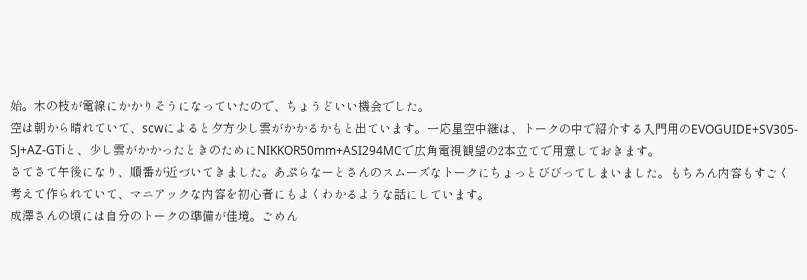始。木の枝が電線にかかりそうになっていたので、ちょうどいい機会でした。
空は朝から晴れていて、scwによると夕方少し雲がかかるかもと出ています。一応星空中継は、トークの中で紹介する入門用のEVOGUIDE+SV305-SJ+AZ-GTiと、少し雲がかかったときのためにNIKKOR50mm+ASI294MCで広角電視観望の2本立てで用意しておきます。
さてさて午後になり、順番が近づいてきました。あぷらなーとさんのスムーズなトークにちょっとびびってしまいました。もちろん内容もすごく考えて作られていて、マニアックな内容を初心者にもよくわかるような話にしています。
成澤さんの頃には自分のトークの準備が佳境。ごめん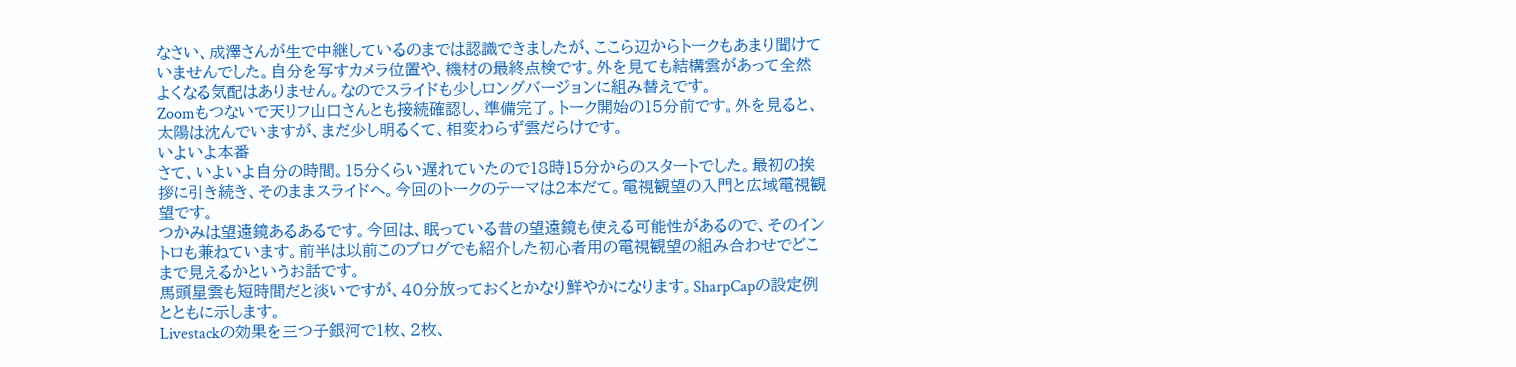なさい、成澤さんが生で中継しているのまでは認識できましたが、ここら辺からトークもあまり聞けていませんでした。自分を写すカメラ位置や、機材の最終点検です。外を見ても結構雲があって全然よくなる気配はありません。なのでスライドも少しロングバージョンに組み替えです。
Zoomもつないで天リフ山口さんとも接続確認し、準備完了。トーク開始の15分前です。外を見ると、太陽は沈んでいますが、まだ少し明るくて、相変わらず雲だらけです。
いよいよ本番
さて、いよいよ自分の時間。15分くらい遅れていたので18時15分からのスタートでした。最初の挨拶に引き続き、そのままスライドへ。今回のトークのテーマは2本だて。電視観望の入門と広域電視観望です。
つかみは望遠鏡あるあるです。今回は、眠っている昔の望遠鏡も使える可能性があるので、そのイントロも兼ねています。前半は以前このブログでも紹介した初心者用の電視観望の組み合わせでどこまで見えるかというお話です。
馬頭星雲も短時間だと淡いですが、40分放っておくとかなり鮮やかになります。SharpCapの設定例とともに示します。
Livestackの効果を三つ子銀河で1枚、2枚、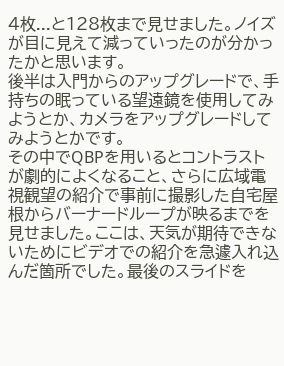4枚...と128枚まで見せました。ノイズが目に見えて減っていったのが分かったかと思います。
後半は入門からのアップグレードで、手持ちの眠っている望遠鏡を使用してみようとか、カメラをアップグレードしてみようとかです。
その中でQBPを用いるとコントラストが劇的によくなること、さらに広域電視観望の紹介で事前に撮影した自宅屋根からバーナードループが映るまでを見せました。ここは、天気が期待できないためにビデオでの紹介を急遽入れ込んだ箇所でした。最後のスライドを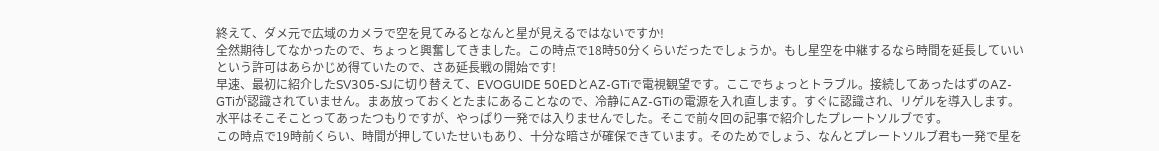終えて、ダメ元で広域のカメラで空を見てみるとなんと星が見えるではないですか!
全然期待してなかったので、ちょっと興奮してきました。この時点で18時50分くらいだったでしょうか。もし星空を中継するなら時間を延長していいという許可はあらかじめ得ていたので、さあ延長戦の開始です!
早速、最初に紹介したSV305-SJに切り替えて、EVOGUIDE 50EDとAZ-GTiで電視観望です。ここでちょっとトラブル。接続してあったはずのAZ-GTiが認識されていません。まあ放っておくとたまにあることなので、冷静にAZ-GTiの電源を入れ直します。すぐに認識され、リゲルを導入します。水平はそこそことってあったつもりですが、やっぱり一発では入りませんでした。そこで前々回の記事で紹介したプレートソルブです。
この時点で19時前くらい、時間が押していたせいもあり、十分な暗さが確保できています。そのためでしょう、なんとプレートソルブ君も一発で星を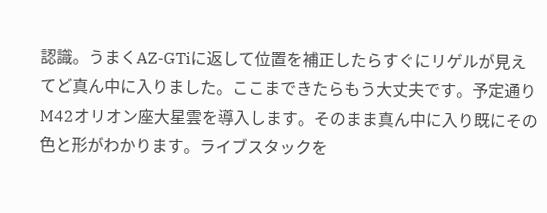認識。うまくAZ-GTiに返して位置を補正したらすぐにリゲルが見えてど真ん中に入りました。ここまできたらもう大丈夫です。予定通りM42オリオン座大星雲を導入します。そのまま真ん中に入り既にその色と形がわかります。ライブスタックを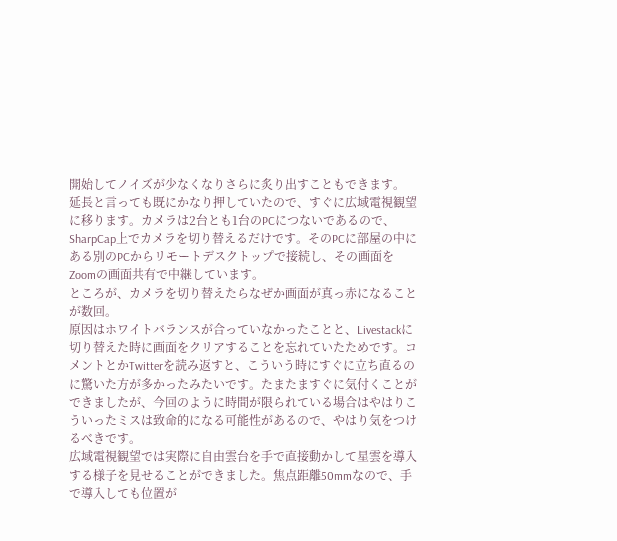開始してノイズが少なくなりさらに炙り出すこともできます。
延長と言っても既にかなり押していたので、すぐに広域電視観望に移ります。カメラは2台とも1台のPCにつないであるので、SharpCap上でカメラを切り替えるだけです。そのPCに部屋の中にある別のPCからリモートデスクトップで接続し、その画面をZoomの画面共有で中継しています。
ところが、カメラを切り替えたらなぜか画面が真っ赤になることが数回。
原因はホワイトバランスが合っていなかったことと、Livestackに切り替えた時に画面をクリアすることを忘れていたためです。コメントとかTwitterを読み返すと、こういう時にすぐに立ち直るのに驚いた方が多かったみたいです。たまたますぐに気付くことができましたが、今回のように時間が限られている場合はやはりこういったミスは致命的になる可能性があるので、やはり気をつけるべきです。
広域電視観望では実際に自由雲台を手で直接動かして星雲を導入する様子を見せることができました。焦点距離50mmなので、手で導入しても位置が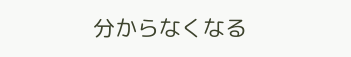分からなくなる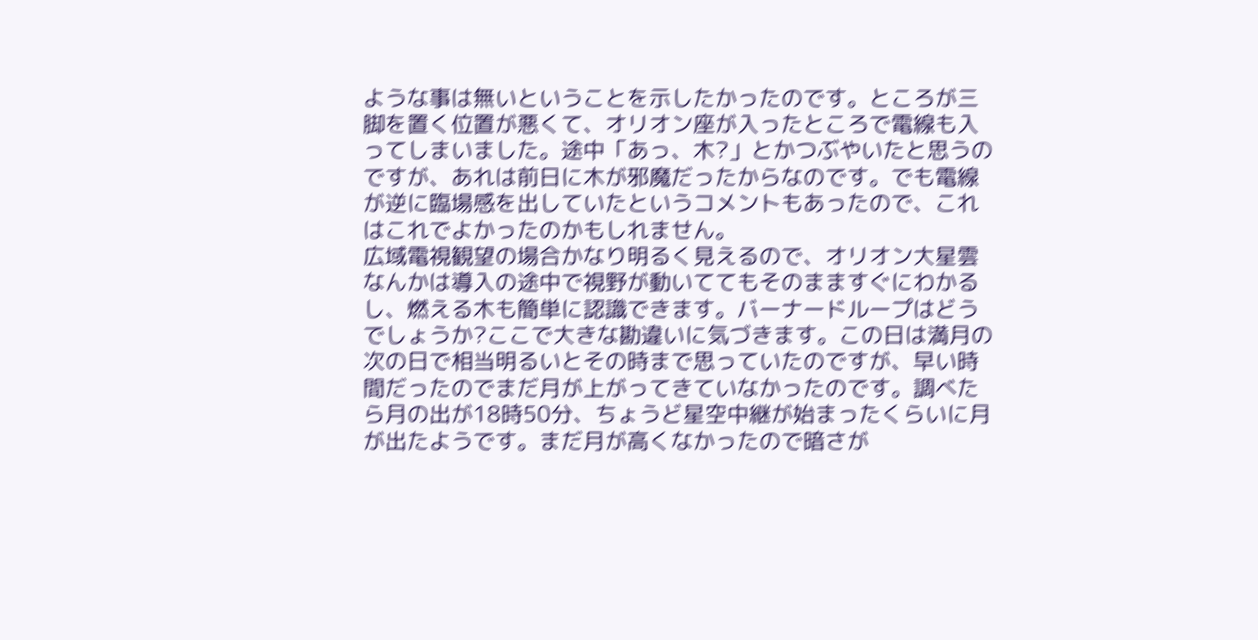ような事は無いということを示したかったのです。ところが三脚を置く位置が悪くて、オリオン座が入ったところで電線も入ってしまいました。途中「あっ、木?」とかつぶやいたと思うのですが、あれは前日に木が邪魔だったからなのです。でも電線が逆に臨場感を出していたというコメントもあったので、これはこれでよかったのかもしれません。
広域電視観望の場合かなり明るく見えるので、オリオン大星雲なんかは導入の途中で視野が動いててもそのまますぐにわかるし、燃える木も簡単に認識できます。バーナードループはどうでしょうか?ここで大きな勘違いに気づきます。この日は満月の次の日で相当明るいとその時まで思っていたのですが、早い時間だったのでまだ月が上がってきていなかったのです。調べたら月の出が18時50分、ちょうど星空中継が始まったくらいに月が出たようです。まだ月が高くなかったので暗さが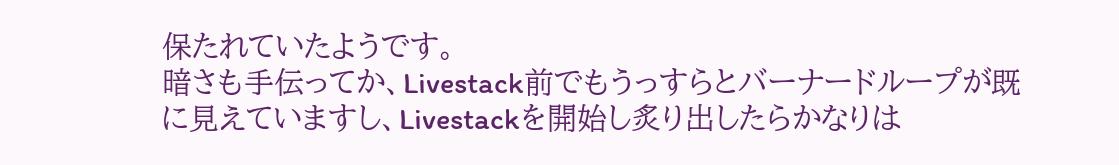保たれていたようです。
暗さも手伝ってか、Livestack前でもうっすらとバーナードループが既に見えていますし、Livestackを開始し炙り出したらかなりは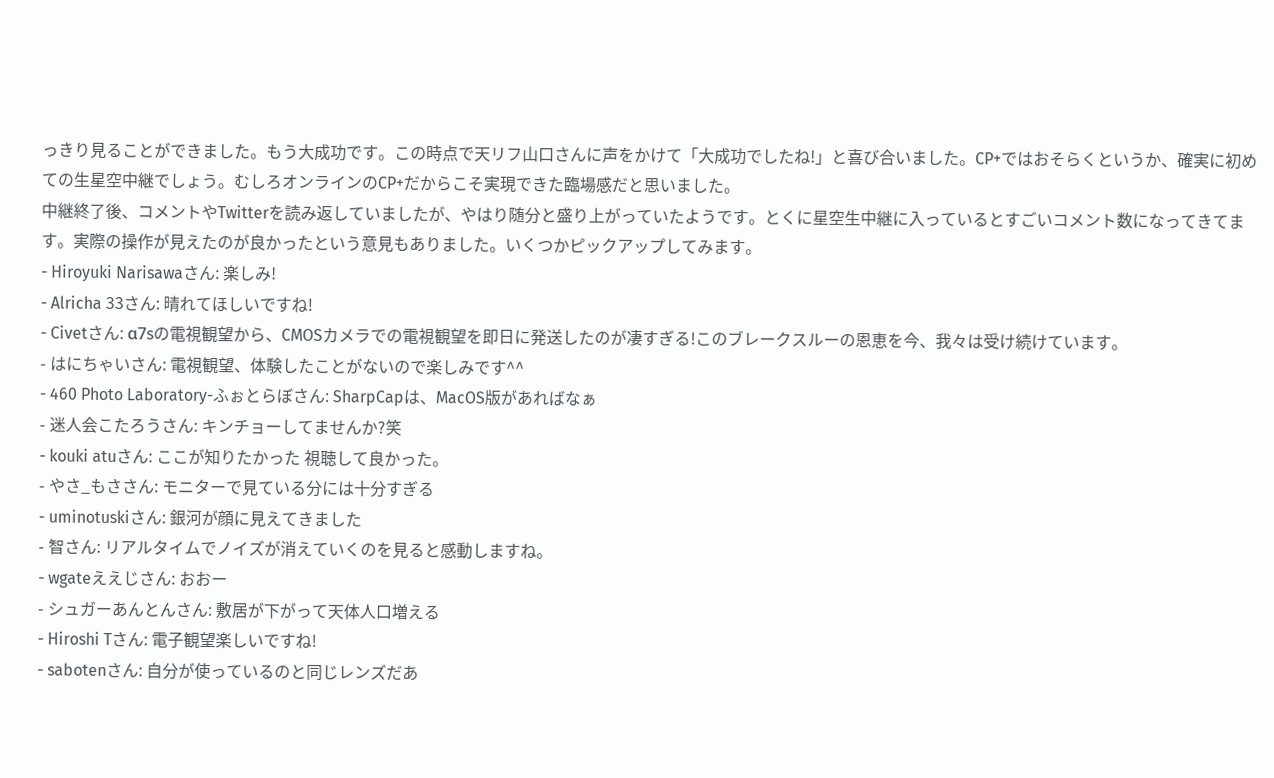っきり見ることができました。もう大成功です。この時点で天リフ山口さんに声をかけて「大成功でしたね!」と喜び合いました。CP+ではおそらくというか、確実に初めての生星空中継でしょう。むしろオンラインのCP+だからこそ実現できた臨場感だと思いました。
中継終了後、コメントやTwitterを読み返していましたが、やはり随分と盛り上がっていたようです。とくに星空生中継に入っているとすごいコメント数になってきてます。実際の操作が見えたのが良かったという意見もありました。いくつかピックアップしてみます。
- Hiroyuki Narisawaさん: 楽しみ!
- Alricha 33さん: 晴れてほしいですね!
- Civetさん: α7sの電視観望から、CMOSカメラでの電視観望を即日に発送したのが凄すぎる!このブレークスルーの恩恵を今、我々は受け続けています。
- はにちゃいさん: 電視観望、体験したことがないので楽しみです^^
- 460 Photo Laboratory-ふぉとらぼさん: SharpCapは、MacOS版があればなぁ
- 迷人会こたろうさん: キンチョーしてませんか?笑
- kouki atuさん: ここが知りたかった 視聴して良かった。
- やさ_もささん: モニターで見ている分には十分すぎる
- uminotuskiさん: 銀河が顔に見えてきました
- 智さん: リアルタイムでノイズが消えていくのを見ると感動しますね。
- wgateええじさん: おおー
- シュガーあんとんさん: 敷居が下がって天体人口増える
- Hiroshi Tさん: 電子観望楽しいですね!
- sabotenさん: 自分が使っているのと同じレンズだあ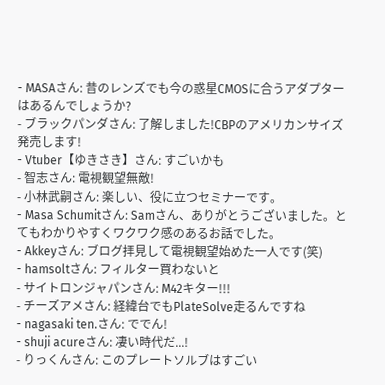- MASAさん: 昔のレンズでも今の惑星CMOSに合うアダプターはあるんでしょうか?
- ブラックパンダさん: 了解しました!CBPのアメリカンサイズ発売します!
- Vtuber【ゆきさき】さん: すごいかも
- 智志さん: 電視観望無敵!
- 小林武嗣さん: 楽しい、役に立つセミナーです。
- Masa Schumitさん: Samさん、ありがとうございました。とてもわかりやすくワクワク感のあるお話でした。
- Akkeyさん: ブログ拝見して電視観望始めた一人です(笑)
- hamsoltさん: フィルター買わないと
- サイトロンジャパンさん: M42キター!!!
- チーズアメさん: 経緯台でもPlateSolve走るんですね
- nagasaki ten.さん: ででん!
- shuji acureさん: 凄い時代だ...!
- りっくんさん: このプレートソルブはすごい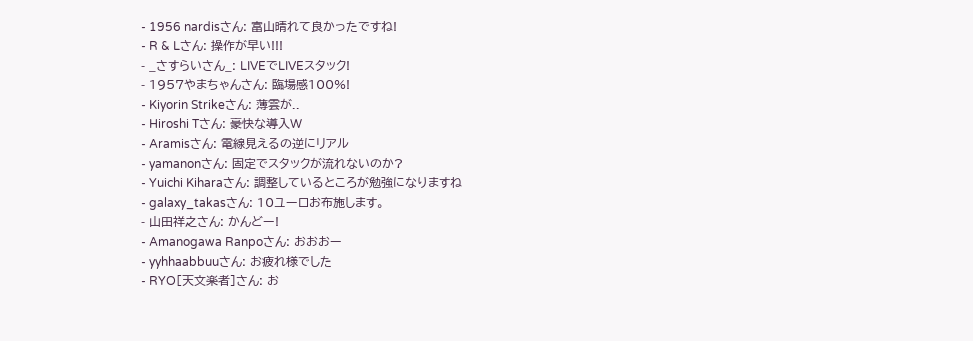- 1956 nardisさん: 富山晴れて良かったですね!
- R & Lさん: 操作が早い!!!
- _さすらいさん_: LIVEでLIVEスタック!
- 1957やまちゃんさん: 臨場感100%!
- Kiyorin Strikeさん: 薄雲が..
- Hiroshi Tさん: 豪快な導入W
- Aramisさん: 電線見えるの逆にリアル
- yamanonさん: 固定でスタックが流れないのか?
- Yuichi Kiharaさん: 調整しているところが勉強になりますね
- galaxy_takasさん: 10ユーロお布施します。
- 山田祥之さん: かんどー!
- Amanogawa Ranpoさん: おおおー
- yyhhaabbuuさん: お疲れ様でした
- RYO[天文楽者]さん: お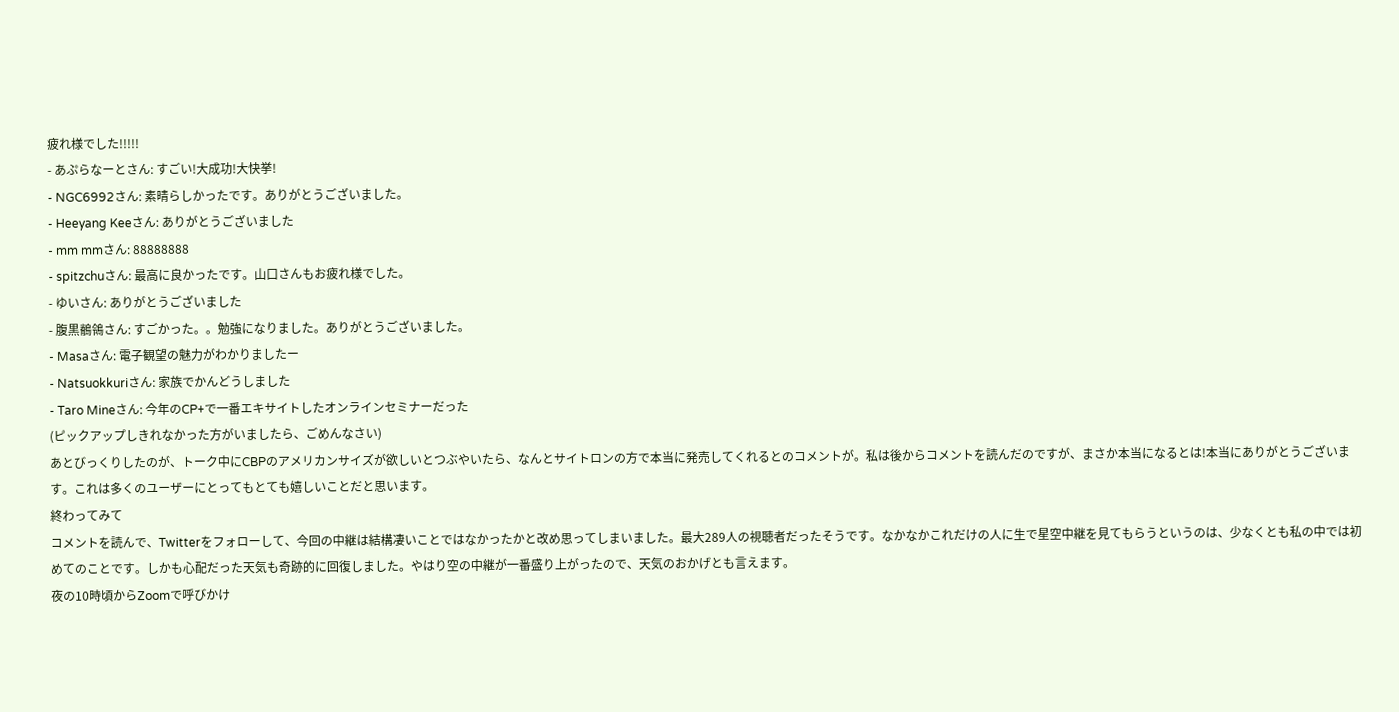疲れ様でした!!!!!
- あぷらなーとさん: すごい!大成功!大快挙!
- NGC6992さん: 素晴らしかったです。ありがとうございました。
- Heeyang Keeさん: ありがとうございました
- mm mmさん: 88888888
- spitzchuさん: 最高に良かったです。山口さんもお疲れ様でした。
- ゆいさん: ありがとうございました
- 腹黒鶺鴒さん: すごかった。。勉強になりました。ありがとうございました。
- Masaさん: 電子観望の魅力がわかりましたー
- Natsuokkuriさん: 家族でかんどうしました
- Taro Mineさん: 今年のCP+で一番エキサイトしたオンラインセミナーだった
(ピックアップしきれなかった方がいましたら、ごめんなさい)
あとびっくりしたのが、トーク中にCBPのアメリカンサイズが欲しいとつぶやいたら、なんとサイトロンの方で本当に発売してくれるとのコメントが。私は後からコメントを読んだのですが、まさか本当になるとは!本当にありがとうございます。これは多くのユーザーにとってもとても嬉しいことだと思います。
終わってみて
コメントを読んで、Twitterをフォローして、今回の中継は結構凄いことではなかったかと改め思ってしまいました。最大289人の視聴者だったそうです。なかなかこれだけの人に生で星空中継を見てもらうというのは、少なくとも私の中では初めてのことです。しかも心配だった天気も奇跡的に回復しました。やはり空の中継が一番盛り上がったので、天気のおかげとも言えます。
夜の10時頃からZoomで呼びかけ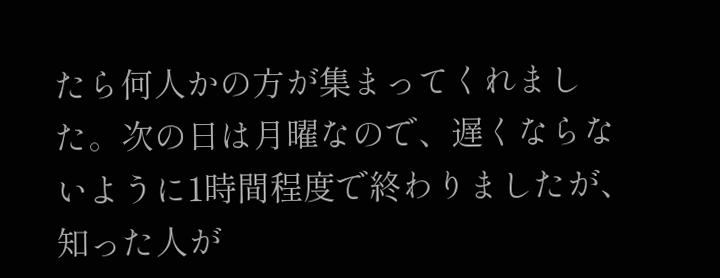たら何人かの方が集まってくれました。次の日は月曜なので、遅くならないように1時間程度で終わりましたが、知った人が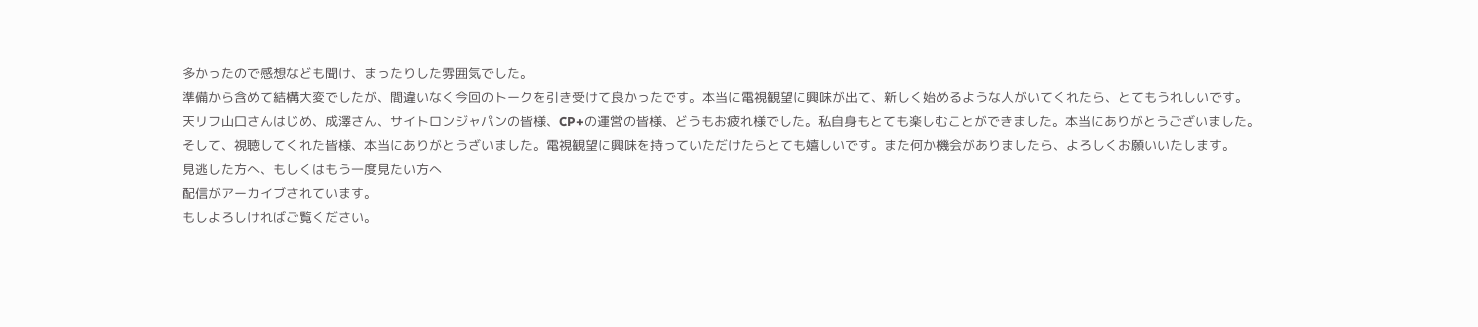多かったので感想なども聞け、まったりした雰囲気でした。
準備から含めて結構大変でしたが、間違いなく今回のトークを引き受けて良かったです。本当に電視観望に興味が出て、新しく始めるような人がいてくれたら、とてもうれしいです。
天リフ山口さんはじめ、成澤さん、サイトロンジャパンの皆様、CP+の運営の皆様、どうもお疲れ様でした。私自身もとても楽しむことができました。本当にありがとうございました。
そして、視聴してくれた皆様、本当にありがとうざいました。電視観望に興味を持っていただけたらとても嬉しいです。また何か機会がありましたら、よろしくお願いいたします。
見逃した方へ、もしくはもう一度見たい方へ
配信がアーカイブされています。
もしよろしければご覧ください。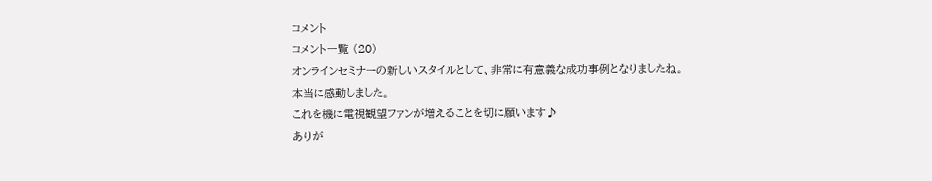コメント
コメント一覧 (20)
オンラインセミナーの新しいスタイルとして、非常に有意義な成功事例となりましたね。
本当に感動しました。
これを機に電視観望ファンが増えることを切に願います♪
ありが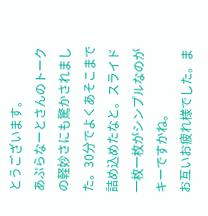とうございます。
あぷらなーとさんのトークの軽妙さにも驚かされました。30分でよくあそこまで詰め込めたなと。スライド一枚一枚がシンプルなのがキーですかね。
お互いお疲れ様でした。ま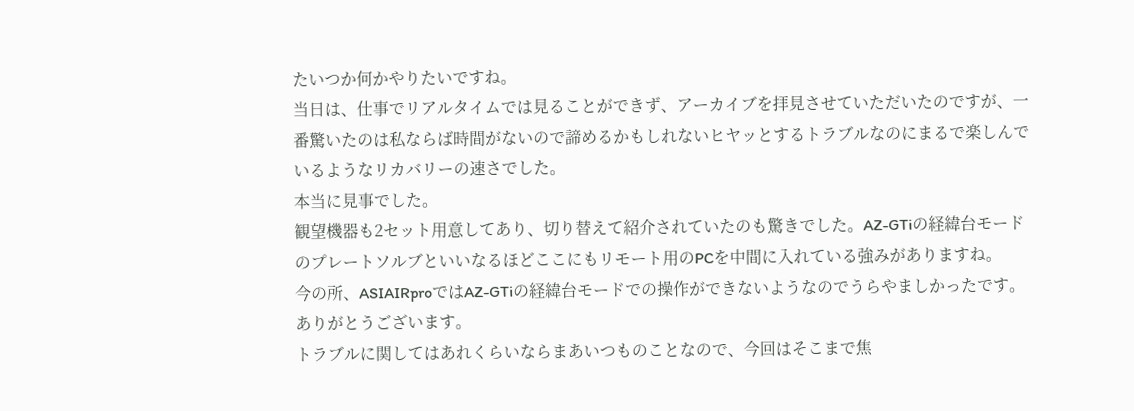たいつか何かやりたいですね。
当日は、仕事でリアルタイムでは見ることができず、アーカイブを拝見させていただいたのですが、一番驚いたのは私ならば時間がないので諦めるかもしれないヒヤッとするトラブルなのにまるで楽しんでいるようなリカバリーの速さでした。
本当に見事でした。
観望機器も2セット用意してあり、切り替えて紹介されていたのも驚きでした。AZ-GTiの経緯台モードのプレートソルブといいなるほどここにもリモート用のPCを中間に入れている強みがありますね。
今の所、ASIAIRproではAZ-GTiの経緯台モードでの操作ができないようなのでうらやましかったです。
ありがとうございます。
トラブルに関してはあれくらいならまあいつものことなので、今回はそこまで焦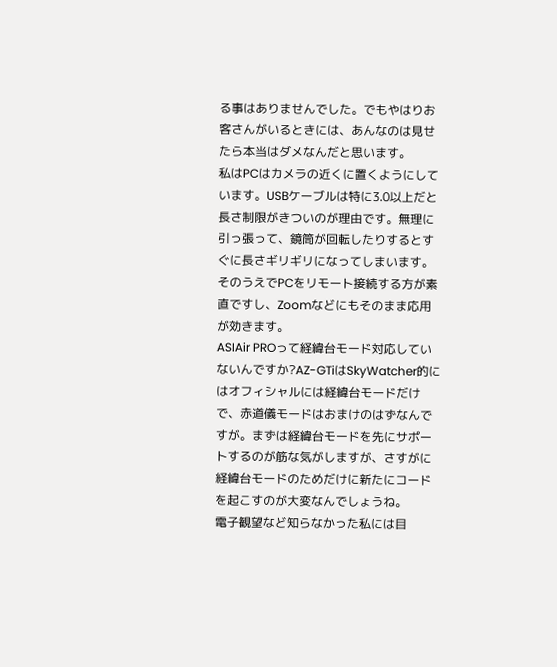る事はありませんでした。でもやはりお客さんがいるときには、あんなのは見せたら本当はダメなんだと思います。
私はPCはカメラの近くに置くようにしています。USBケーブルは特に3.0以上だと長さ制限がきついのが理由です。無理に引っ張って、鏡筒が回転したりするとすぐに長さギリギリになってしまいます。そのうえでPCをリモート接続する方が素直ですし、Zoomなどにもそのまま応用が効きます。
ASIAir PROって経緯台モード対応していないんですか?AZ-GTiはSkyWatcher的にはオフィシャルには経緯台モードだけで、赤道儀モードはおまけのはずなんですが。まずは経緯台モードを先にサポートするのが筋な気がしますが、さすがに経緯台モードのためだけに新たにコードを起こすのが大変なんでしょうね。
電子観望など知らなかった私には目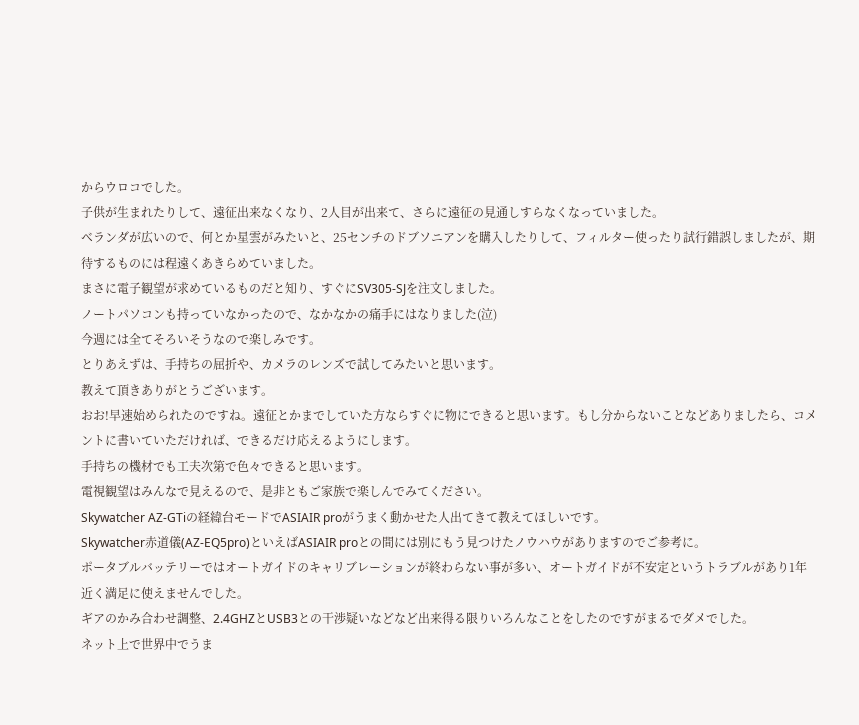からウロコでした。
子供が生まれたりして、遠征出来なくなり、2人目が出来て、さらに遠征の見通しすらなくなっていました。
ベランダが広いので、何とか星雲がみたいと、25センチのドブソニアンを購入したりして、フィルター使ったり試行錯誤しましたが、期待するものには程遠くあきらめていました。
まさに電子観望が求めているものだと知り、すぐにSV305-SJを注文しました。
ノートパソコンも持っていなかったので、なかなかの痛手にはなりました(泣)
今週には全てそろいそうなので楽しみです。
とりあえずは、手持ちの屈折や、カメラのレンズで試してみたいと思います。
教えて頂きありがとうございます。
おお!早速始められたのですね。遠征とかまでしていた方ならすぐに物にできると思います。もし分からないことなどありましたら、コメントに書いていただければ、できるだけ応えるようにします。
手持ちの機材でも工夫次第で色々できると思います。
電視観望はみんなで見えるので、是非ともご家族で楽しんでみてください。
Skywatcher AZ-GTiの経緯台モードでASIAIR proがうまく動かせた人出てきて教えてほしいです。
Skywatcher赤道儀(AZ-EQ5pro)といえばASIAIR proとの間には別にもう見つけたノウハウがありますのでご参考に。
ポータブルバッテリーではオートガイドのキャリブレーションが終わらない事が多い、オートガイドが不安定というトラブルがあり1年近く満足に使えませんでした。
ギアのかみ合わせ調整、2.4GHZとUSB3との干渉疑いなどなど出来得る限りいろんなことをしたのですがまるでダメでした。
ネット上で世界中でうま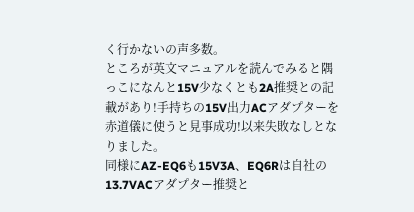く行かないの声多数。
ところが英文マニュアルを読んでみると隅っこになんと15V少なくとも2A推奨との記載があり!手持ちの15V出力ACアダプターを赤道儀に使うと見事成功!以来失敗なしとなりました。
同様にAZ-EQ6も15V3A、EQ6Rは自社の13.7VACアダプター推奨と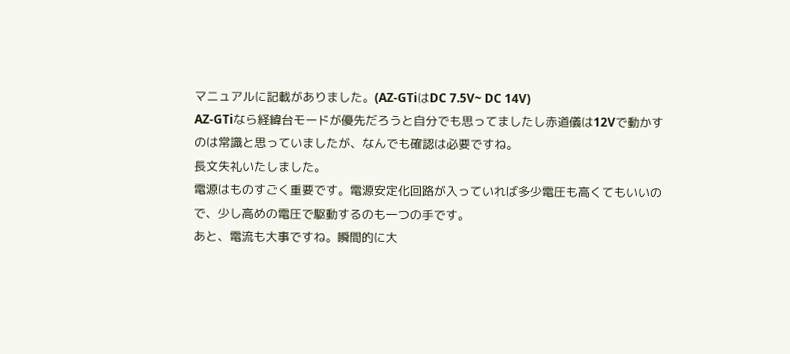マニュアルに記載がありました。(AZ-GTiはDC 7.5V~ DC 14V)
AZ-GTiなら経緯台モードが優先だろうと自分でも思ってましたし赤道儀は12Vで動かすのは常識と思っていましたが、なんでも確認は必要ですね。
長文失礼いたしました。
電源はものすごく重要です。電源安定化回路が入っていれば多少電圧も高くてもいいので、少し高めの電圧で駆動するのも一つの手です。
あと、電流も大事ですね。瞬間的に大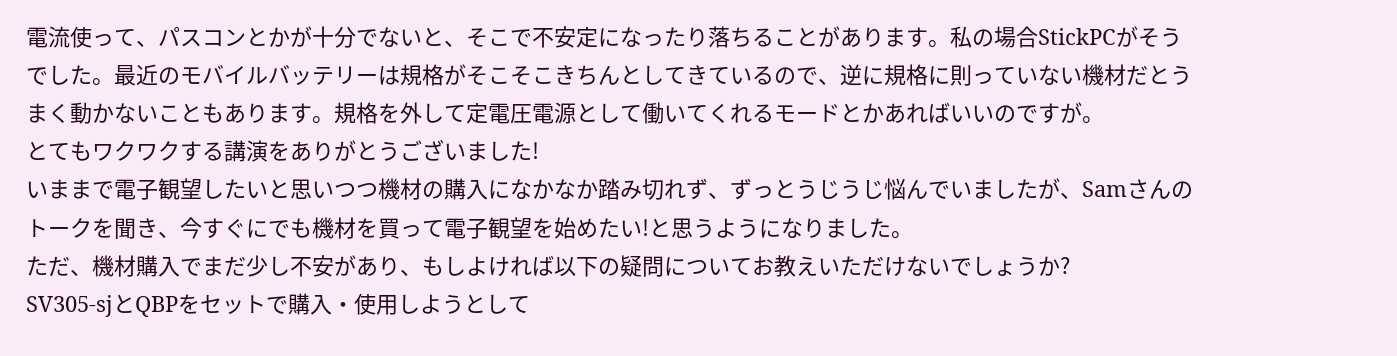電流使って、パスコンとかが十分でないと、そこで不安定になったり落ちることがあります。私の場合StickPCがそうでした。最近のモバイルバッテリーは規格がそこそこきちんとしてきているので、逆に規格に則っていない機材だとうまく動かないこともあります。規格を外して定電圧電源として働いてくれるモードとかあればいいのですが。
とてもワクワクする講演をありがとうございました!
いままで電子観望したいと思いつつ機材の購入になかなか踏み切れず、ずっとうじうじ悩んでいましたが、Samさんのトークを聞き、今すぐにでも機材を買って電子観望を始めたい!と思うようになりました。
ただ、機材購入でまだ少し不安があり、もしよければ以下の疑問についてお教えいただけないでしょうか?
SV305-sjとQBPをセットで購入・使用しようとして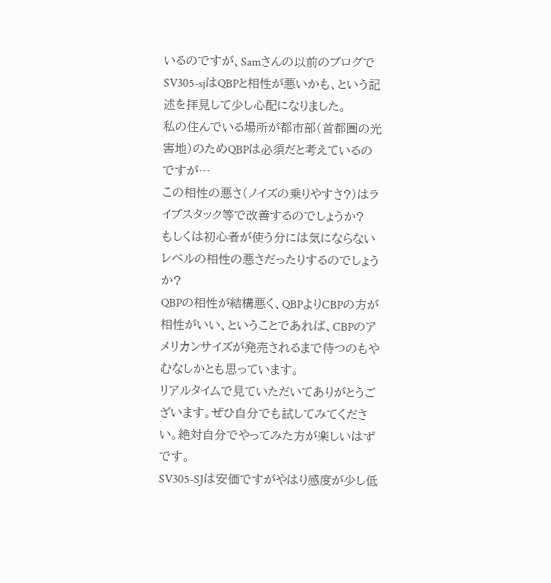いるのですが、Samさんの以前のブログでSV305-sjはQBPと相性が悪いかも、という記述を拝見して少し心配になりました。
私の住んでいる場所が都市部(首都圏の光害地)のためQBPは必須だと考えているのですが…
この相性の悪さ(ノイズの乗りやすさ?)はライブスタック等で改善するのでしょうか?
もしくは初心者が使う分には気にならないレベルの相性の悪さだったりするのでしょうか?
QBPの相性が結構悪く、QBPよりCBPの方が相性がいい、ということであれば、CBPのアメリカンサイズが発売されるまで待つのもやむなしかとも思っています。
リアルタイムで見ていただいてありがとうございます。ぜひ自分でも試してみてください。絶対自分でやってみた方が楽しいはずです。
SV305-SJは安価ですがやはり感度が少し低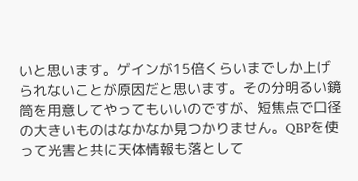いと思います。ゲインが15倍くらいまでしか上げられないことが原因だと思います。その分明るい鏡筒を用意してやってもいいのですが、短焦点で口径の大きいものはなかなか見つかりません。QBPを使って光害と共に天体情報も落として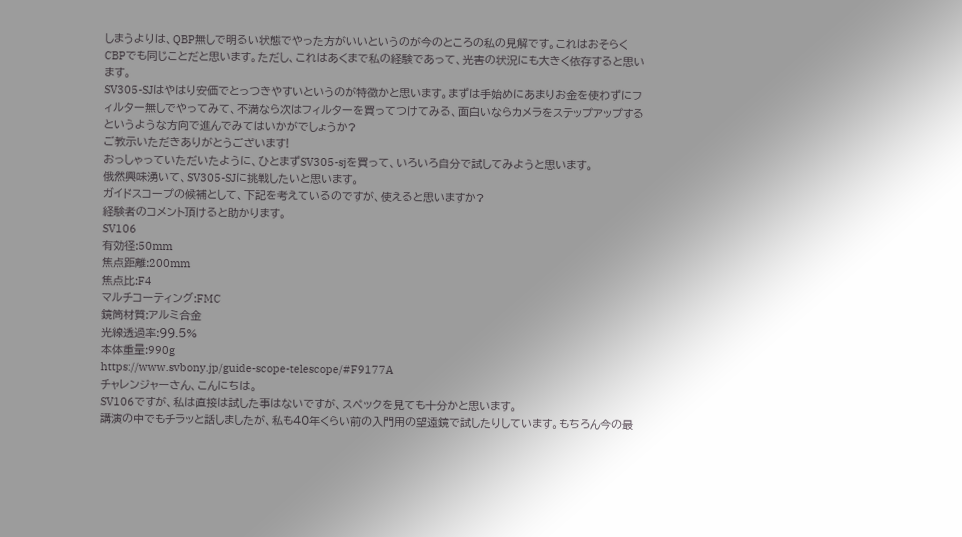しまうよりは、QBP無しで明るい状態でやった方がいいというのが今のところの私の見解です。これはおそらくCBPでも同じことだと思います。ただし、これはあくまで私の経験であって、光害の状況にも大きく依存すると思います。
SV305-SJはやはり安価でとっつきやすいというのが特徴かと思います。まずは手始めにあまりお金を使わずにフィルター無しでやってみて、不満なら次はフィルターを買ってつけてみる、面白いならカメラをステップアップするというような方向で進んでみてはいかがでしょうか?
ご教示いただきありがとうございます!
おっしゃっていただいたように、ひとまずSV305-sjを買って、いろいろ自分で試してみようと思います。
俄然興味湧いて、SV305-SJに挑戦したいと思います。
ガイドスコープの候補として、下記を考えているのですが、使えると思いますか?
経験者のコメント頂けると助かります。
SV106
有効径:50mm
焦点距離:200mm
焦点比:F4
マルチコーティング:FMC
鏡筒材質:アルミ合金
光線透過率:99.5%
本体重量:990g
https://www.svbony.jp/guide-scope-telescope/#F9177A
チャレンジャーさん、こんにちは。
SV106ですが、私は直接は試した事はないですが、スペックを見ても十分かと思います。
講演の中でもチラッと話しましたが、私も40年くらい前の入門用の望遠鏡で試したりしています。もちろん今の最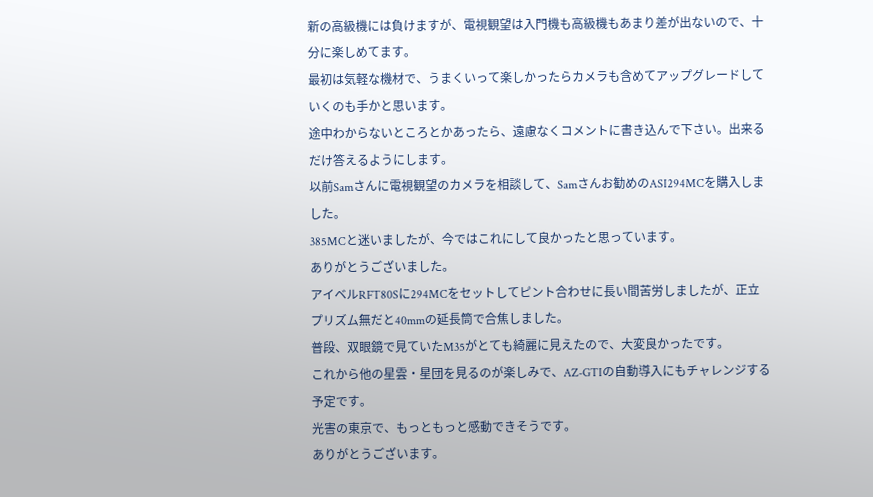新の高級機には負けますが、電視観望は入門機も高級機もあまり差が出ないので、十分に楽しめてます。
最初は気軽な機材で、うまくいって楽しかったらカメラも含めてアップグレードしていくのも手かと思います。
途中わからないところとかあったら、遠慮なくコメントに書き込んで下さい。出来るだけ答えるようにします。
以前Samさんに電視観望のカメラを相談して、Samさんお勧めのASI294MCを購入しました。
385MCと迷いましたが、今ではこれにして良かったと思っています。
ありがとうございました。
アイベルRFT80Sに294MCをセットしてピント合わせに長い間苦労しましたが、正立プリズム無だと40mmの延長筒で合焦しました。
普段、双眼鏡で見ていたM35がとても綺麗に見えたので、大変良かったです。
これから他の星雲・星団を見るのが楽しみで、AZ-GTIの自動導入にもチャレンジする予定です。
光害の東京で、もっともっと感動できそうです。
ありがとうございます。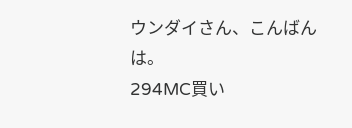ウンダイさん、こんばんは。
294MC買い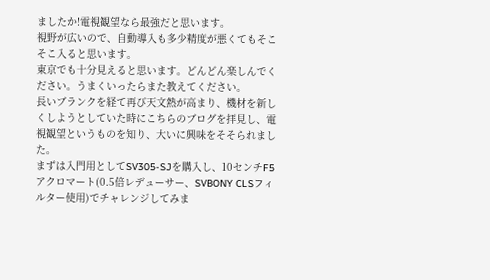ましたか!電視観望なら最強だと思います。
視野が広いので、自動導入も多少精度が悪くてもそこそこ入ると思います。
東京でも十分見えると思います。どんどん楽しんでください。うまくいったらまた教えてください。
長いブランクを経て再び天文熱が高まり、機材を新しくしようとしていた時にこちらのブログを拝見し、電視観望というものを知り、大いに興味をそそられました。
まずは入門用としてSV305-SJを購入し、10センチF5アクロマート(0.5倍レデューサー、SVBONY CLSフィルター使用)でチャレンジしてみま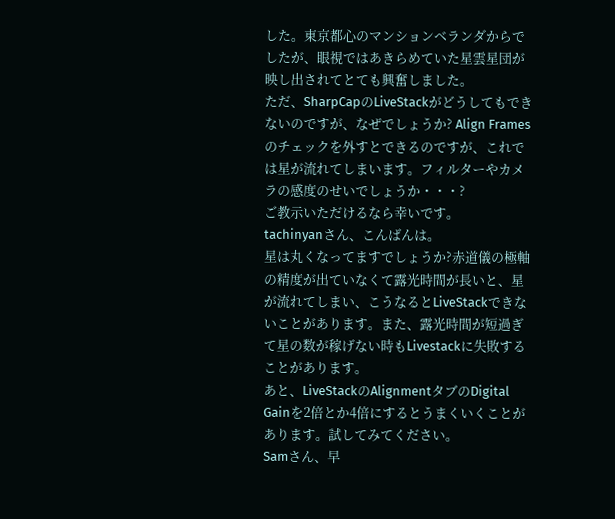した。東京都心のマンションベランダからでしたが、眼視ではあきらめていた星雲星団が映し出されてとても興奮しました。
ただ、SharpCapのLiveStackがどうしてもできないのですが、なぜでしょうか? Align Framesのチェックを外すとできるのですが、これでは星が流れてしまいます。フィルターやカメラの感度のせいでしょうか・・・?
ご教示いただけるなら幸いです。
tachinyanさん、こんばんは。
星は丸くなってますでしょうか?赤道儀の極軸の精度が出ていなくて露光時間が長いと、星が流れてしまい、こうなるとLiveStackできないことがあります。また、露光時間が短過ぎて星の数が稼げない時もLivestackに失敗することがあります。
あと、LiveStackのAlignmentタブのDigital Gainを2倍とか4倍にするとうまくいくことがあります。試してみてください。
Samさん、早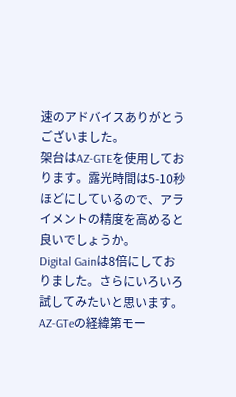速のアドバイスありがとうございました。
架台はAZ-GTEを使用しております。露光時間は5-10秒ほどにしているので、アライメントの精度を高めると良いでしょうか。
Digital Gainは8倍にしておりました。さらにいろいろ試してみたいと思います。
AZ-GTeの経緯第モー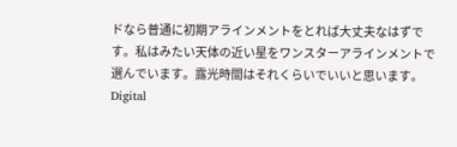ドなら普通に初期アラインメントをとれば大丈夫なはずです。私はみたい天体の近い星をワンスターアラインメントで選んでいます。露光時間はそれくらいでいいと思います。
Digital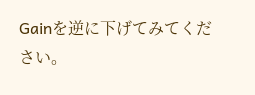Gainを逆に下げてみてください。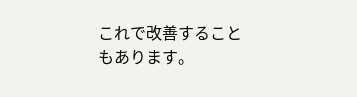これで改善することもあります。